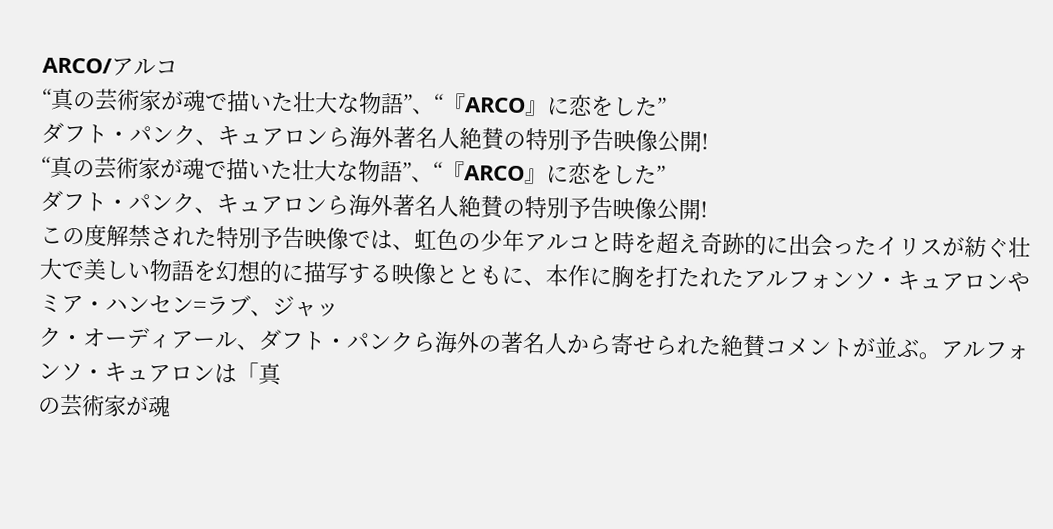ARCO/アルコ
“真の芸術家が魂で描いた壮大な物語”、“『ARCO』に恋をした”
ダフト・パンク、キュアロンら海外著名人絶賛の特別予告映像公開!
“真の芸術家が魂で描いた壮大な物語”、“『ARCO』に恋をした”
ダフト・パンク、キュアロンら海外著名人絶賛の特別予告映像公開!
この度解禁された特別予告映像では、虹色の少年アルコと時を超え奇跡的に出会ったイリスが紡ぐ壮大で美しい物語を幻想的に描写する映像とともに、本作に胸を打たれたアルフォンソ・キュアロンやミア・ハンセン=ラブ、ジャッ
ク・オーディアール、ダフト・パンクら海外の著名人から寄せられた絶賛コメントが並ぶ。アルフォンソ・キュアロンは「真
の芸術家が魂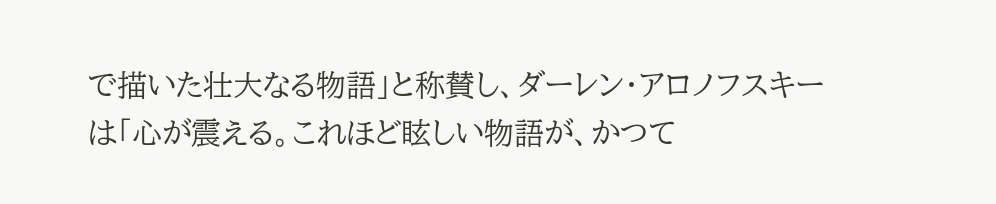で描いた壮大なる物語」と称賛し、ダーレン・アロノフスキーは「心が震える。これほど眩しい物語が、かつて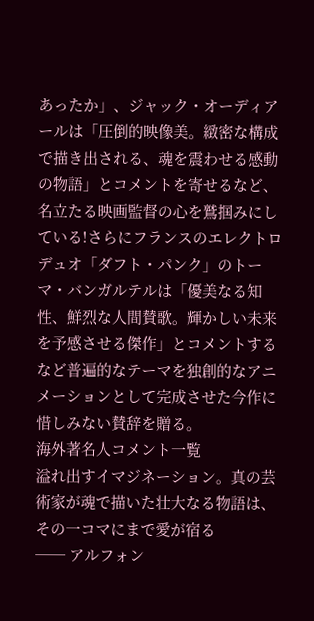あったか」、ジャック・オーディアールは「圧倒的映像美。緻密な構成で描き出される、魂を震わせる感動の物語」とコメントを寄せるなど、名立たる映画監督の心を鷲掴みにしている!さらにフランスのエレクトロデュオ「ダフト・パンク」のトーマ・バンガルテルは「優美なる知性、鮮烈な人間賛歌。輝かしい未来を予感させる傑作」とコメントするなど普遍的なテーマを独創的なアニメーションとして完成させた今作に惜しみない賛辞を贈る。
海外著名人コメント一覧
溢れ出すイマジネーション。真の芸術家が魂で描いた壮大なる物語は、その一コマにまで愛が宿る
── アルフォン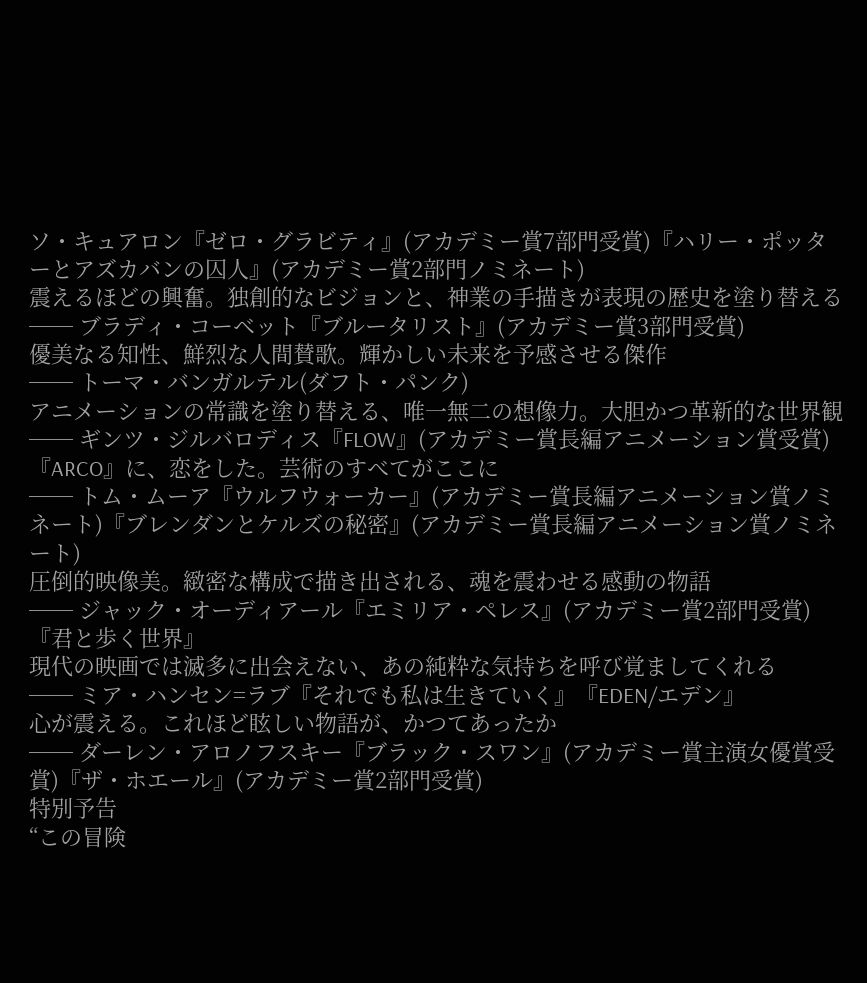ソ・キュアロン『ゼロ・グラビティ』(アカデミー賞7部門受賞)『ハリー・ポッターとアズカバンの囚人』(アカデミー賞2部門ノミネート)
震えるほどの興奮。独創的なビジョンと、神業の手描きが表現の歴史を塗り替える
── ブラディ・コーベット『ブルータリスト』(アカデミー賞3部門受賞)
優美なる知性、鮮烈な人間賛歌。輝かしい未来を予感させる傑作
── トーマ・バンガルテル(ダフト・パンク)
アニメーションの常識を塗り替える、唯一無二の想像力。大胆かつ革新的な世界観
── ギンツ・ジルバロディス『FLOW』(アカデミー賞長編アニメーション賞受賞)
『ARCO』に、恋をした。芸術のすべてがここに
── トム・ムーア『ウルフウォーカー』(アカデミー賞長編アニメーション賞ノミネート)『ブレンダンとケルズの秘密』(アカデミー賞長編アニメーション賞ノミネート)
圧倒的映像美。緻密な構成で描き出される、魂を震わせる感動の物語
── ジャック・オーディアール『エミリア・ペレス』(アカデミー賞2部門受賞)『君と歩く世界』
現代の映画では滅多に出会えない、あの純粋な気持ちを呼び覚ましてくれる
── ミア・ハンセン=ラブ『それでも私は生きていく』『EDEN/エデン』
心が震える。これほど眩しい物語が、かつてあったか
── ダーレン・アロノフスキー『ブラック・スワン』(アカデミー賞主演女優賞受賞)『ザ・ホエール』(アカデミー賞2部門受賞)
特別予告
“この冒険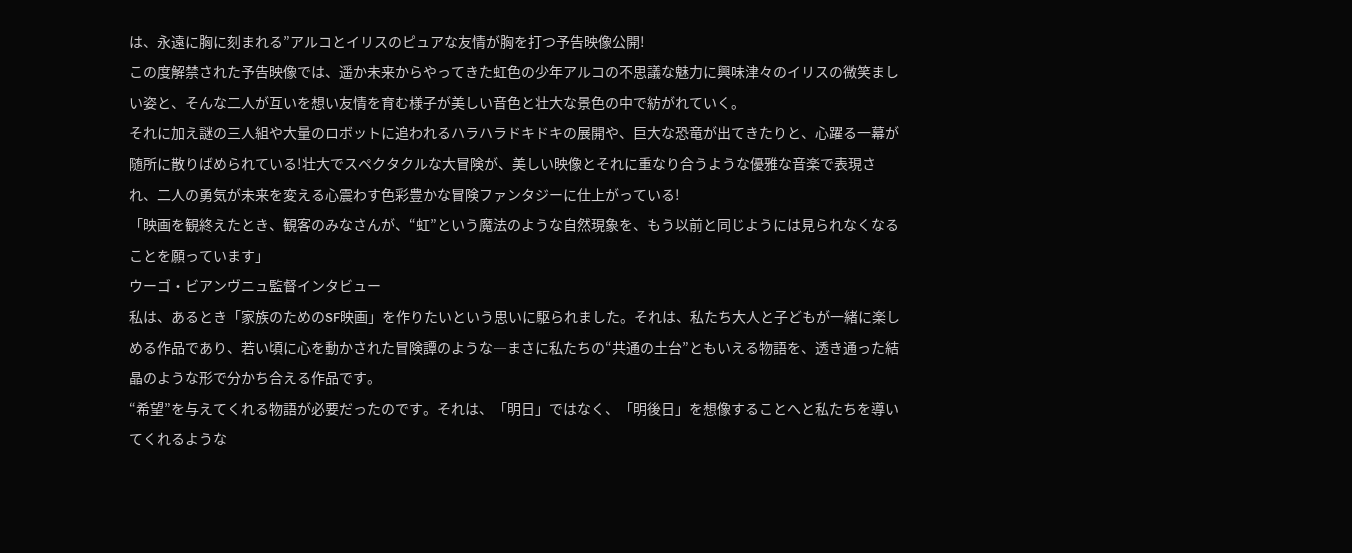は、永遠に胸に刻まれる”アルコとイリスのピュアな友情が胸を打つ予告映像公開!
この度解禁された予告映像では、遥か未来からやってきた虹色の少年アルコの不思議な魅力に興味津々のイリスの微笑ましい姿と、そんな二人が互いを想い友情を育む様子が美しい音色と壮大な景色の中で紡がれていく。
それに加え謎の三人組や大量のロボットに追われるハラハラドキドキの展開や、巨大な恐竜が出てきたりと、心躍る一幕が随所に散りばめられている!壮大でスペクタクルな大冒険が、美しい映像とそれに重なり合うような優雅な音楽で表現され、二人の勇気が未来を変える心震わす色彩豊かな冒険ファンタジーに仕上がっている!
「映画を観終えたとき、観客のみなさんが、“虹”という魔法のような自然現象を、もう以前と同じようには見られなくなることを願っています」
ウーゴ・ビアンヴニュ監督インタビュー
私は、あるとき「家族のためのSF映画」を作りたいという思いに駆られました。それは、私たち大人と子どもが一緒に楽しめる作品であり、若い頃に心を動かされた冒険譚のような―まさに私たちの“共通の土台”ともいえる物語を、透き通った結晶のような形で分かち合える作品です。
“希望”を与えてくれる物語が必要だったのです。それは、「明日」ではなく、「明後日」を想像することへと私たちを導いてくれるような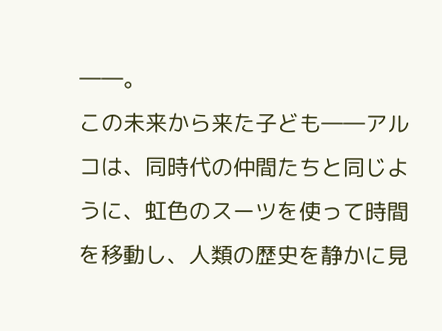――。
この未来から来た子ども――アルコは、同時代の仲間たちと同じように、虹色のスーツを使って時間を移動し、人類の歴史を静かに見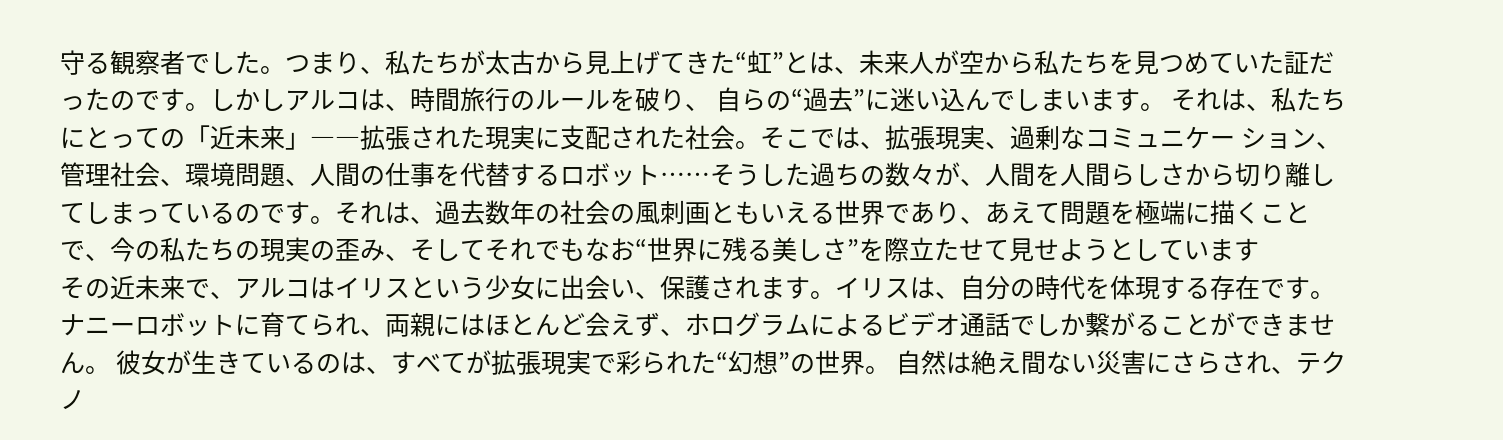守る観察者でした。つまり、私たちが太古から見上げてきた“虹”とは、未来人が空から私たちを見つめていた証だったのです。しかしアルコは、時間旅行のルールを破り、 自らの“過去”に迷い込んでしまいます。 それは、私たちにとっての「近未来」――拡張された現実に支配された社会。そこでは、拡張現実、過剰なコミュニケー ション、管理社会、環境問題、人間の仕事を代替するロボット……そうした過ちの数々が、人間を人間らしさから切り離してしまっているのです。それは、過去数年の社会の風刺画ともいえる世界であり、あえて問題を極端に描くことで、今の私たちの現実の歪み、そしてそれでもなお“世界に残る美しさ”を際立たせて見せようとしています
その近未来で、アルコはイリスという少女に出会い、保護されます。イリスは、自分の時代を体現する存在です。ナニーロボットに育てられ、両親にはほとんど会えず、ホログラムによるビデオ通話でしか繋がることができません。 彼女が生きているのは、すべてが拡張現実で彩られた“幻想”の世界。 自然は絶え間ない災害にさらされ、テクノ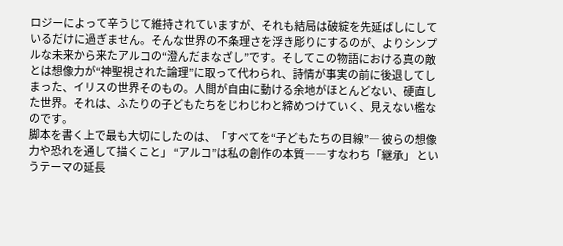ロジーによって辛うじて維持されていますが、それも結局は破綻を先延ばしにしているだけに過ぎません。そんな世界の不条理さを浮き彫りにするのが、よりシンプルな未来から来たアルコの“澄んだまなざし”です。そしてこの物語における真の敵とは想像力が“神聖視された論理”に取って代わられ、詩情が事実の前に後退してしまった、イリスの世界そのもの。人間が自由に動ける余地がほとんどない、硬直した世界。それは、ふたりの子どもたちをじわじわと締めつけていく、見えない檻なのです。
脚本を書く上で最も大切にしたのは、「すべてを“子どもたちの目線”― 彼らの想像力や恐れを通して描くこと」 “アルコ”は私の創作の本質――すなわち「継承」 というテーマの延長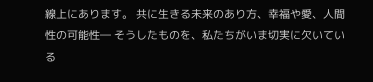線上にあります。 共に生きる未来のあり方、幸福や愛、人間性の可能性― そうしたものを、私たちがいま切実に欠いている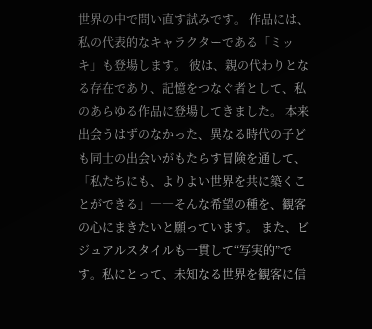世界の中で問い直す試みです。 作品には、私の代表的なキャラクターである「ミッキ」も登場します。 彼は、親の代わりとなる存在であり、記憶をつなぐ者として、私のあらゆる作品に登場してきました。 本来出会うはずのなかった、異なる時代の子ども同士の出会いがもたらす冒険を通して、「私たちにも、よりよい世界を共に築くことができる」――そんな希望の種を、観客の心にまきたいと願っています。 また、ビジュアルスタイルも一貫して“写実的”です。私にとって、未知なる世界を観客に信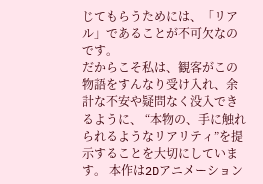じてもらうためには、「リアル」であることが不可欠なのです。
だからこそ私は、観客がこの物語をすんなり受け入れ、余計な不安や疑問なく没入できるように、 “本物の、手に触れられるようなリアリティ”を提示することを大切にしています。 本作は2Dアニメーション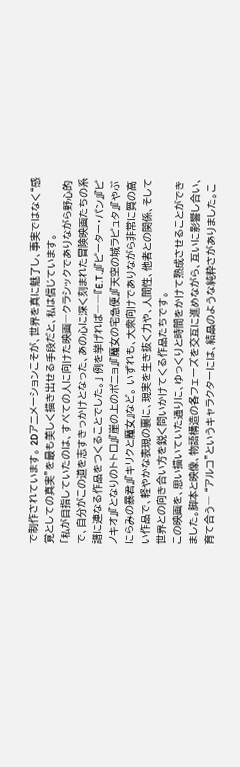で制作されています。 2Dアニメーションこそが、世界を真に魅了し、事実ではなく“感覚としての真実”を最も美しく描き出せる手段だと、私は信じています。
「私が目指していたのは、すべての人に向けた映画―クラシックでありながら野心的で、自分がこの道を志すきっかけとなった、あの心に深く刻まれた冒険映画たちの系譜に連なる作品をつくることでした。」 例を挙げれば――『E.T.』『ピーター・パン』『ピノキオ』『となりのトトロ』『崖の上のポニョ』『魔女の宅急便』『天空の城ラピュタ』『やぶにらみの暴君』『キリクと魔女』など。 いずれも、大衆向けでありながら非常に質の高い作品で、軽やかな表現の裏に、現実を生き抜く力や、人間性、他者との関係、そして世界との向き合い方を鋭く問いかけてくる作品たちです。
この映画を、思い描いていた通りに、ゆっくりと時間をかけて熟成させることができました。脚本と映像、物語構造の各フェーズを交互に進めながら、互いに影響し合い、育て合う― “アルコ”というキャラクターには、結晶のような純粋さがありました。こ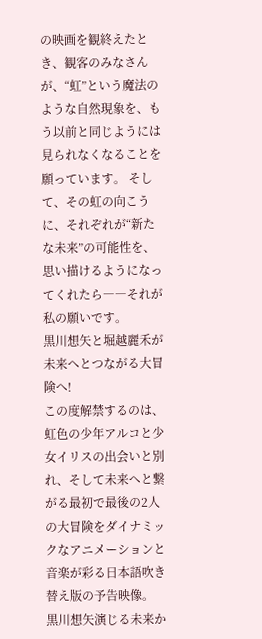の映画を観終えたとき、観客のみなさんが、“虹”という魔法のような自然現象を、もう以前と同じようには見られなくなることを願っています。 そして、その虹の向こうに、それぞれが“新たな未来”の可能性を、思い描けるようになってくれたら――それが私の願いです。
黒川想矢と堀越麗禾が未来へとつながる大冒険へ!
この度解禁するのは、虹色の少年アルコと少女イリスの出会いと別れ、そして未来へと繋がる最初で最後の2人の大冒険をダイナミックなアニメーションと音楽が彩る日本語吹き替え版の予告映像。
黒川想矢演じる未来か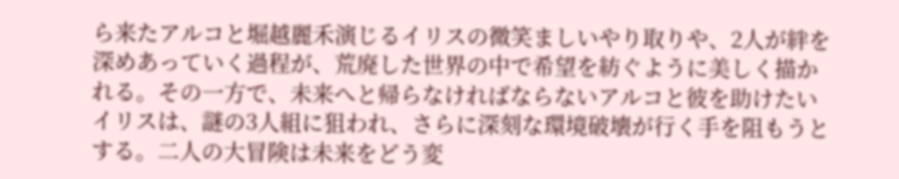ら来たアルコと堀越麗禾演じるイリスの微笑ましいやり取りや、2人が絆を深めあっていく過程が、荒廃した世界の中で希望を紡ぐように美しく描かれる。その一方で、未来へと帰らなければならないアルコと彼を助けたいイリスは、謎の3人組に狙われ、さらに深刻な環境破壊が行く手を阻もうとする。二人の大冒険は未来をどう変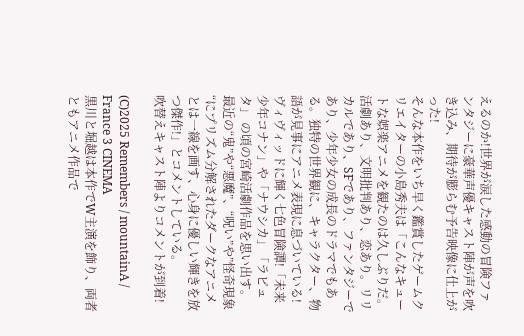えるのか!世界が涙した感動の冒険ファンタジーに豪華声優キャスト陣が声を吹き込み、期待が膨らむ予告映像に仕上がった!
そんな本作をいち早く鑑賞したゲームクリエイターの小島秀夫は「こんなキュートな娯楽アニメを観たのは久しぶりだ。活劇あり、文明批判あり、恋あり。リリカルであり、SFであり、ファンタジーであり、少年少女の成長のドラマでもある。独特の世界観に、キャラクター、物語が見事にアニメ表現に息づいている!ヴィヴィッドに輝く七色冒険譚!「未来少年コナン」や「ナウシカ」「ラピュタ」 の頃の宮崎活劇作品を思い出す。最近の“鬼”や“悪魔”、“呪い”や”怪奇現象“にプリズム分解されたダークなアニメとは一線を画す、心身に優しい輝きを放つ傑作!」とコメントしている。
吹替えキャスト陣よりコメントが到着!

(C)2025 Remembers / mountainA / France 3 CINEMA
黒川と堀越は本作でW主演を飾り、両者ともアニメ作品で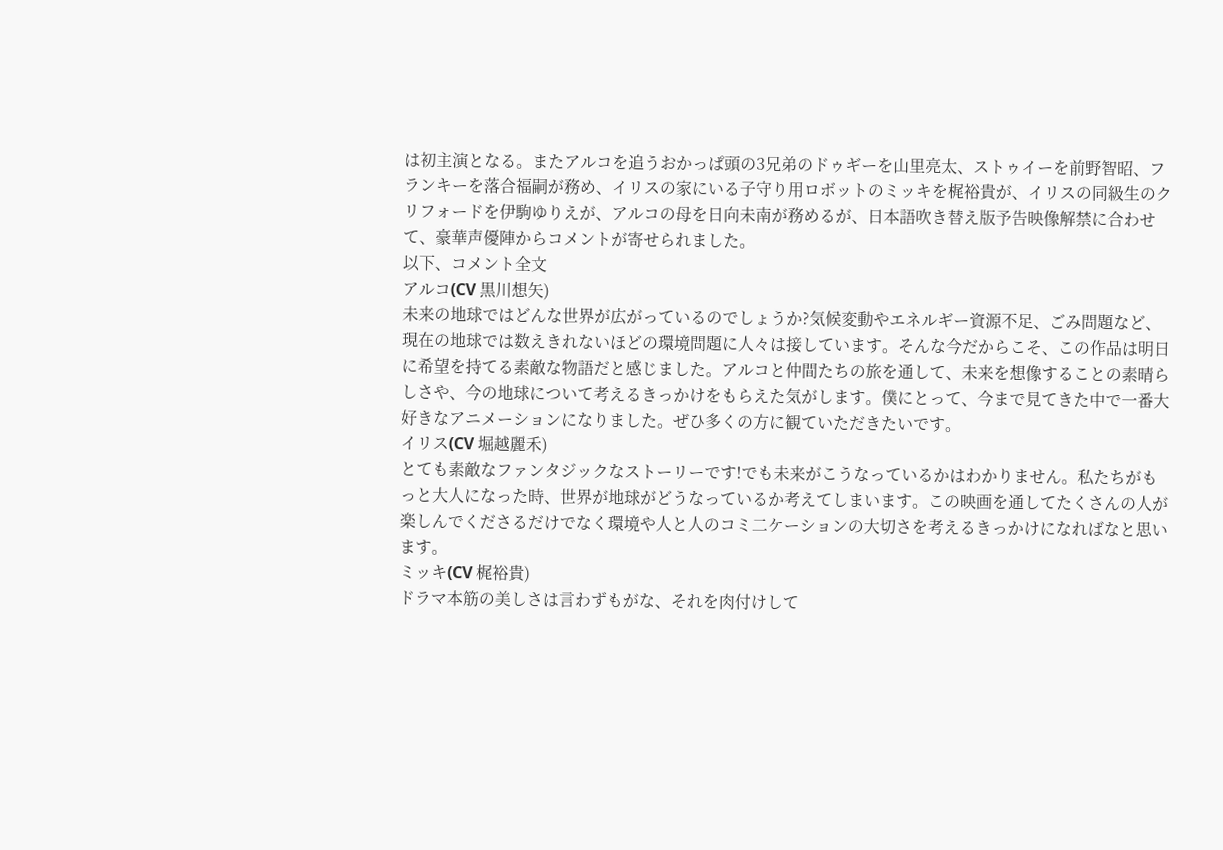は初主演となる。またアルコを追うおかっぱ頭の3兄弟のドゥギーを山里亮太、ストゥイーを前野智昭、フランキーを落合福嗣が務め、イリスの家にいる子守り用ロボットのミッキを梶裕貴が、イリスの同級生のクリフォードを伊駒ゆりえが、アルコの母を日向未南が務めるが、日本語吹き替え版予告映像解禁に合わせて、豪華声優陣からコメントが寄せられました。
以下、コメント全文
アルコ(CV 黒川想矢)
未来の地球ではどんな世界が広がっているのでしょうか?気候変動やエネルギー資源不足、ごみ問題など、現在の地球では数えきれないほどの環境問題に人々は接しています。そんな今だからこそ、この作品は明日に希望を持てる素敵な物語だと感じました。アルコと仲間たちの旅を通して、未来を想像することの素晴らしさや、今の地球について考えるきっかけをもらえた気がします。僕にとって、今まで見てきた中で一番大好きなアニメーションになりました。ぜひ多くの方に観ていただきたいです。
イリス(CV 堀越麗禾)
とても素敵なファンタジックなストーリーです!でも未来がこうなっているかはわかりません。私たちがもっと大人になった時、世界が地球がどうなっているか考えてしまいます。この映画を通してたくさんの人が楽しんでくださるだけでなく環境や人と人のコミ二ケーションの大切さを考えるきっかけになればなと思います。
ミッキ(CV 梶裕貴)
ドラマ本筋の美しさは言わずもがな、それを肉付けして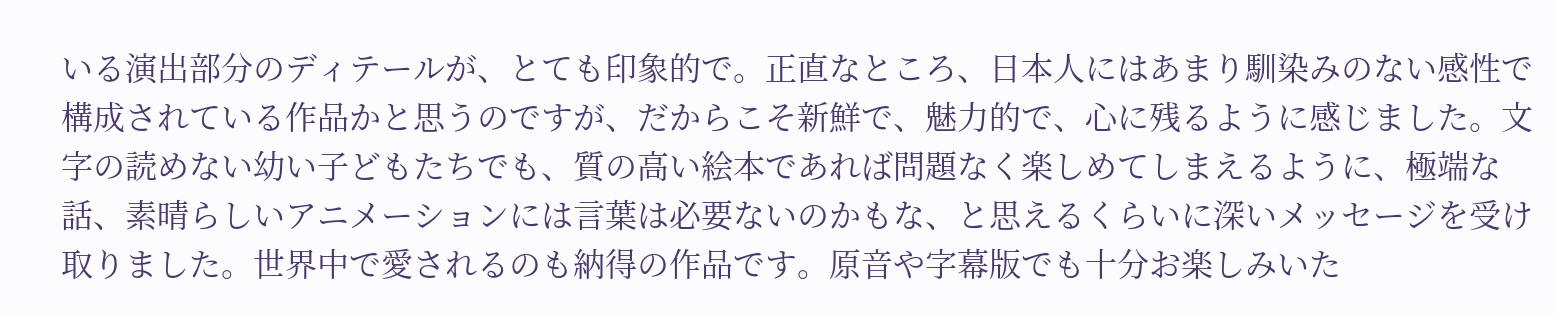いる演出部分のディテールが、とても印象的で。正直なところ、日本人にはあまり馴染みのない感性で構成されている作品かと思うのですが、だからこそ新鮮で、魅力的で、心に残るように感じました。文字の読めない幼い子どもたちでも、質の高い絵本であれば問題なく楽しめてしまえるように、極端な話、素晴らしいアニメーションには言葉は必要ないのかもな、と思えるくらいに深いメッセージを受け取りました。世界中で愛されるのも納得の作品です。原音や字幕版でも十分お楽しみいた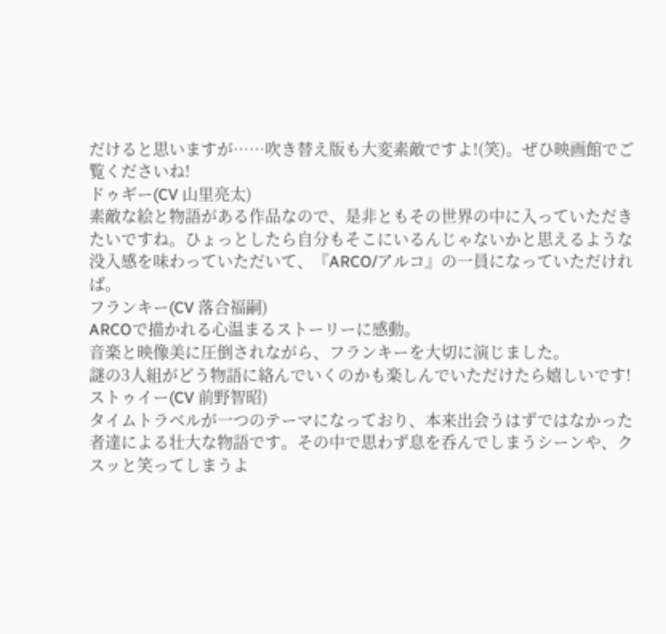だけると思いますが……吹き替え版も大変素敵ですよ!(笑)。ぜひ映画館でご覧くださいね!
ドゥギー(CV 山里亮太)
素敵な絵と物語がある作品なので、是非ともその世界の中に入っていただきたいですね。ひょっとしたら自分もそこにいるんじゃないかと思えるような没入感を味わっていただいて、『ARCO/アルコ』の一員になっていただければ。
フランキー(CV 落合福嗣)
ARCOで描かれる心温まるストーリーに感動。
音楽と映像美に圧倒されながら、フランキーを大切に演じました。
謎の3人組がどう物語に絡んでいくのかも楽しんでいただけたら嬉しいです!
ストゥイー(CV 前野智昭)
タイムトラベルが一つのテーマになっており、本来出会うはずではなかった者達による壮大な物語です。その中で思わず息を呑んでしまうシーンや、クスッと笑ってしまうよ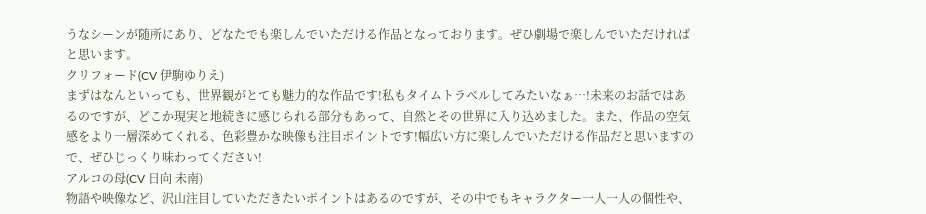うなシーンが随所にあり、どなたでも楽しんでいただける作品となっております。ぜひ劇場で楽しんでいただければと思います。
クリフォード(CV 伊駒ゆりえ)
まずはなんといっても、世界観がとても魅力的な作品です!私もタイムトラベルしてみたいなぁ…!未来のお話ではあるのですが、どこか現実と地続きに感じられる部分もあって、自然とその世界に入り込めました。また、作品の空気感をより一層深めてくれる、色彩豊かな映像も注目ポイントです!幅広い方に楽しんでいただける作品だと思いますので、ぜひじっくり味わってください!
アルコの母(CV 日向 未南)
物語や映像など、沢山注目していただきたいポイントはあるのですが、その中でもキャラクター一人一人の個性や、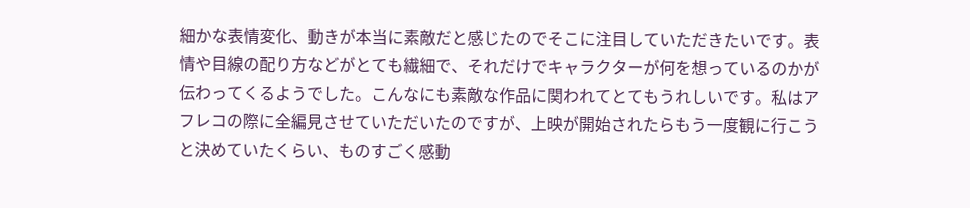細かな表情変化、動きが本当に素敵だと感じたのでそこに注目していただきたいです。表情や目線の配り方などがとても繊細で、それだけでキャラクターが何を想っているのかが伝わってくるようでした。こんなにも素敵な作品に関われてとてもうれしいです。私はアフレコの際に全編見させていただいたのですが、上映が開始されたらもう一度観に行こうと決めていたくらい、ものすごく感動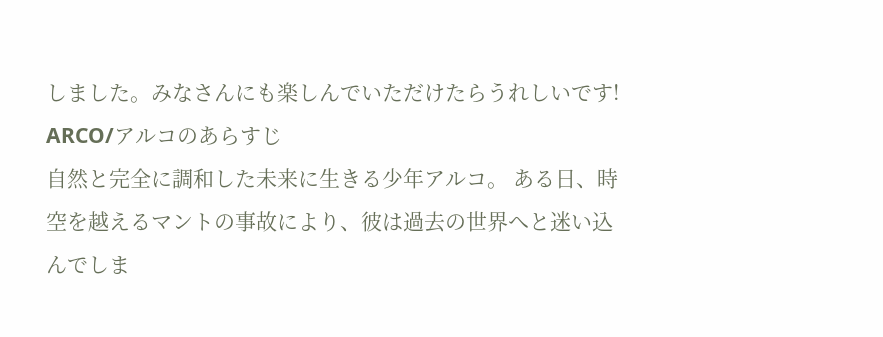しました。みなさんにも楽しんでいただけたらうれしいです!
ARCO/アルコのあらすじ
自然と完全に調和した未来に生きる少年アルコ。 ある日、時空を越えるマントの事故により、彼は過去の世界へと迷い込んでしま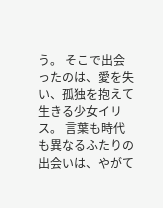う。 そこで出会ったのは、愛を失い、孤独を抱えて生きる少女イリス。 言葉も時代も異なるふたりの出会いは、やがて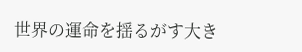世界の運命を揺るがす大き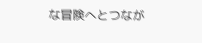な冒険へとつなが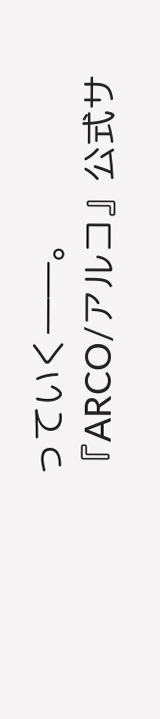っていく――。
『ARCO/アルコ』公式サ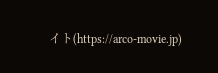イト(https://arco-movie.jp)